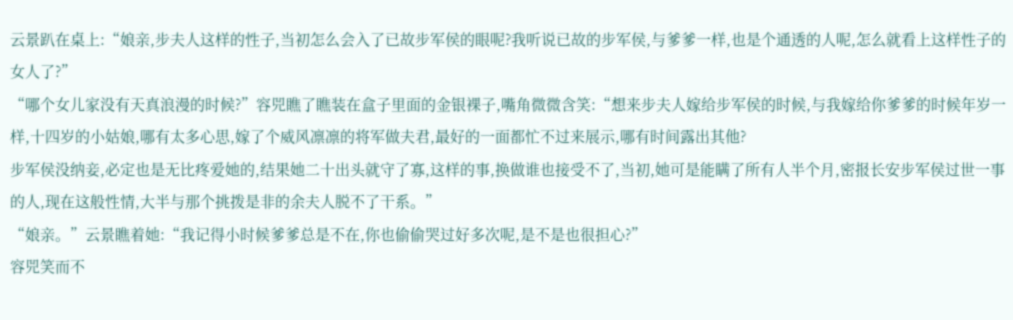云景趴在桌上:“娘亲,步夫人这样的性子,当初怎么会入了已故步军侯的眼呢?我听说已故的步军侯,与爹爹一样,也是个通透的人呢,怎么就看上这样性子的女人了?”
“哪个女儿家没有天真浪漫的时候?”容兕瞧了瞧装在盒子里面的金银裸子,嘴角微微含笑:“想来步夫人嫁给步军侯的时候,与我嫁给你爹爹的时候年岁一样,十四岁的小姑娘,哪有太多心思,嫁了个威风凛凛的将军做夫君,最好的一面都忙不过来展示,哪有时间露出其他?
步军侯没纳妾,必定也是无比疼爱她的,结果她二十出头就守了寡,这样的事,换做谁也接受不了,当初,她可是能瞒了所有人半个月,密报长安步军侯过世一事的人,现在这般性情,大半与那个挑拨是非的余夫人脱不了干系。”
“娘亲。”云景瞧着她:“我记得小时候爹爹总是不在,你也偷偷哭过好多次呢,是不是也很担心?”
容兕笑而不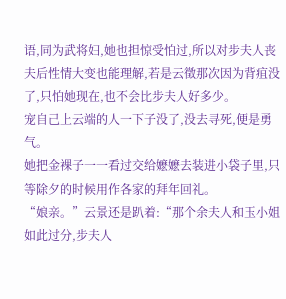语,同为武将妇,她也担惊受怕过,所以对步夫人丧夫后性情大变也能理解,若是云徵那次因为背疽没了,只怕她现在,也不会比步夫人好多少。
宠自己上云端的人一下子没了,没去寻死,便是勇气。
她把金裸子一一看过交给嬷嬷去装进小袋子里,只等除夕的时候用作各家的拜年回礼。
“娘亲。”云景还是趴着:“那个余夫人和玉小姐如此过分,步夫人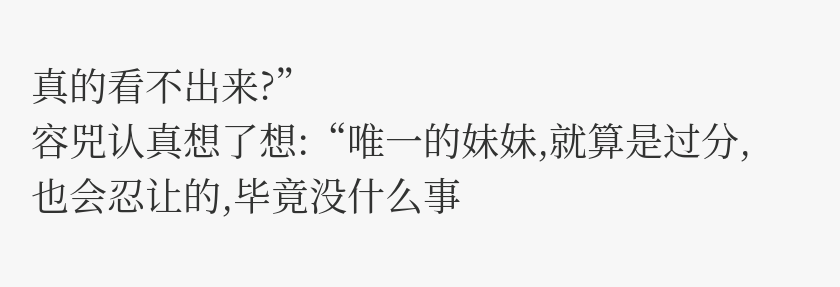真的看不出来?”
容兕认真想了想:“唯一的妹妹,就算是过分,也会忍让的,毕竟没什么事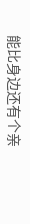能比身边还有个亲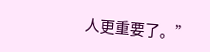人更重要了。”